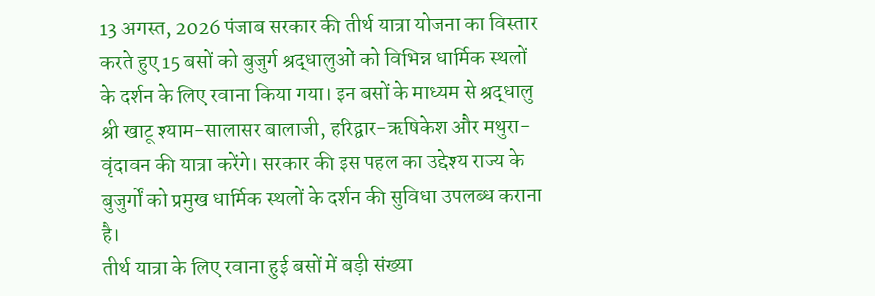13 अगस्त, 2026 पंजाब सरकार की तीर्थ यात्रा योजना का विस्तार करते हुए 15 बसों को बुजुर्ग श्रद्धालुओं को विभिन्न धार्मिक स्थलों के दर्शन के लिए रवाना किया गया। इन बसों के माध्यम से श्रद्धालु श्री खाटू श्याम-सालासर बालाजी, हरिद्वार-ऋषिकेश और मथुरा-वृंदावन की यात्रा करेंगे। सरकार की इस पहल का उद्देश्य राज्य के बुजुर्गों को प्रमुख धार्मिक स्थलों के दर्शन की सुविधा उपलब्ध कराना है।
तीर्थ यात्रा के लिए रवाना हुई बसों में बड़ी संख्या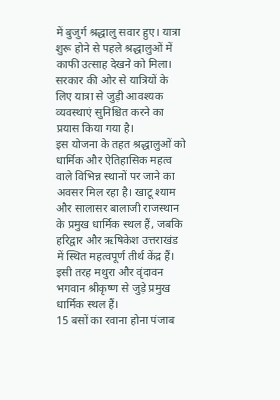में बुजुर्ग श्रद्धालु सवार हुए। यात्रा शुरू होने से पहले श्रद्धालुओं में काफी उत्साह देखने को मिला। सरकार की ओर से यात्रियों के लिए यात्रा से जुड़ी आवश्यक व्यवस्थाएं सुनिश्चित करने का प्रयास किया गया है।
इस योजना के तहत श्रद्धालुओं को धार्मिक और ऐतिहासिक महत्व वाले विभिन्न स्थानों पर जाने का अवसर मिल रहा है। खाटू श्याम और सालासर बालाजी राजस्थान के प्रमुख धार्मिक स्थल हैं, जबकि हरिद्वार और ऋषिकेश उत्तराखंड में स्थित महत्वपूर्ण तीर्थ केंद्र हैं। इसी तरह मथुरा और वृंदावन भगवान श्रीकृष्ण से जुड़े प्रमुख धार्मिक स्थल हैं।
15 बसों का रवाना होना पंजाब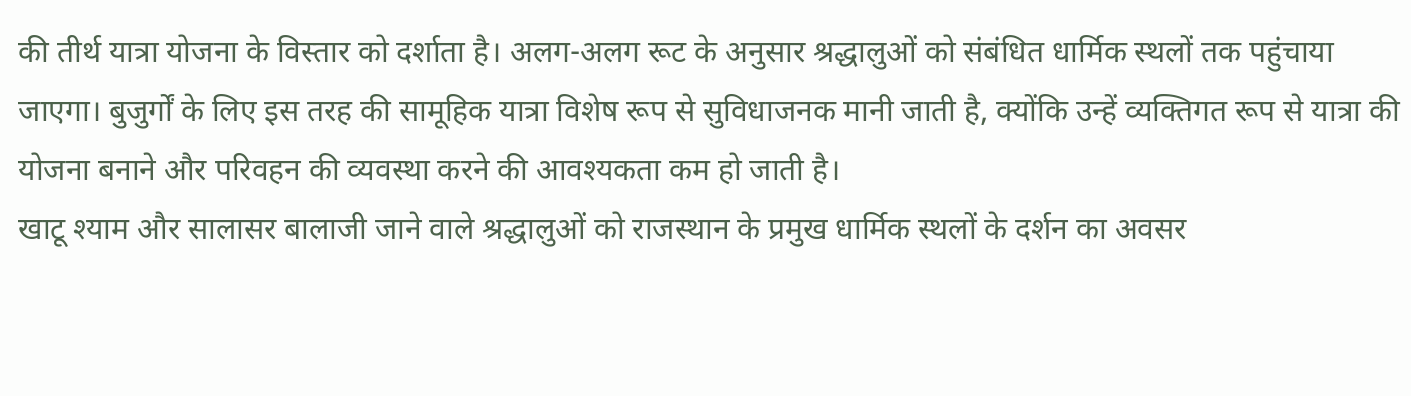की तीर्थ यात्रा योजना के विस्तार को दर्शाता है। अलग-अलग रूट के अनुसार श्रद्धालुओं को संबंधित धार्मिक स्थलों तक पहुंचाया जाएगा। बुजुर्गों के लिए इस तरह की सामूहिक यात्रा विशेष रूप से सुविधाजनक मानी जाती है, क्योंकि उन्हें व्यक्तिगत रूप से यात्रा की योजना बनाने और परिवहन की व्यवस्था करने की आवश्यकता कम हो जाती है।
खाटू श्याम और सालासर बालाजी जाने वाले श्रद्धालुओं को राजस्थान के प्रमुख धार्मिक स्थलों के दर्शन का अवसर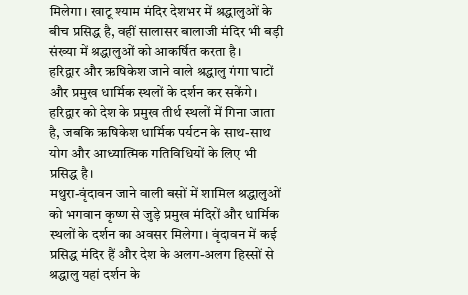मिलेगा। खाटू श्याम मंदिर देशभर में श्रद्धालुओं के बीच प्रसिद्ध है, वहीं सालासर बालाजी मंदिर भी बड़ी संख्या में श्रद्धालुओं को आकर्षित करता है।
हरिद्वार और ऋषिकेश जाने वाले श्रद्धालु गंगा घाटों और प्रमुख धार्मिक स्थलों के दर्शन कर सकेंगे। हरिद्वार को देश के प्रमुख तीर्थ स्थलों में गिना जाता है, जबकि ऋषिकेश धार्मिक पर्यटन के साथ-साथ योग और आध्यात्मिक गतिविधियों के लिए भी प्रसिद्ध है।
मथुरा-वृंदावन जाने वाली बसों में शामिल श्रद्धालुओं को भगवान कृष्ण से जुड़े प्रमुख मंदिरों और धार्मिक स्थलों के दर्शन का अवसर मिलेगा। वृंदावन में कई प्रसिद्ध मंदिर हैं और देश के अलग-अलग हिस्सों से श्रद्धालु यहां दर्शन के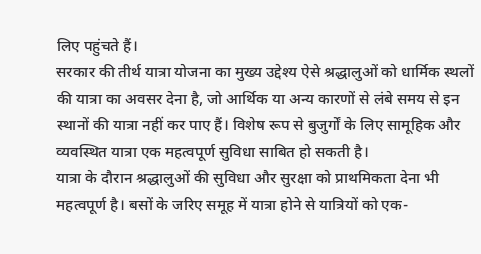लिए पहुंचते हैं।
सरकार की तीर्थ यात्रा योजना का मुख्य उद्देश्य ऐसे श्रद्धालुओं को धार्मिक स्थलों की यात्रा का अवसर देना है, जो आर्थिक या अन्य कारणों से लंबे समय से इन स्थानों की यात्रा नहीं कर पाए हैं। विशेष रूप से बुजुर्गों के लिए सामूहिक और व्यवस्थित यात्रा एक महत्वपूर्ण सुविधा साबित हो सकती है।
यात्रा के दौरान श्रद्धालुओं की सुविधा और सुरक्षा को प्राथमिकता देना भी महत्वपूर्ण है। बसों के जरिए समूह में यात्रा होने से यात्रियों को एक-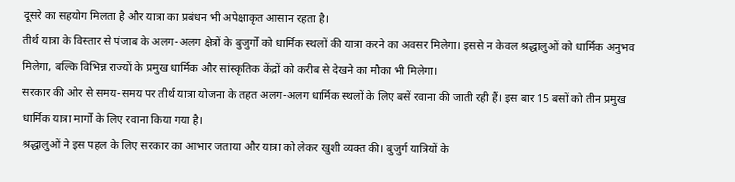दूसरे का सहयोग मिलता है और यात्रा का प्रबंधन भी अपेक्षाकृत आसान रहता है।
तीर्थ यात्रा के विस्तार से पंजाब के अलग-अलग क्षेत्रों के बुजुर्गों को धार्मिक स्थलों की यात्रा करने का अवसर मिलेगा। इससे न केवल श्रद्धालुओं को धार्मिक अनुभव मिलेगा, बल्कि विभिन्न राज्यों के प्रमुख धार्मिक और सांस्कृतिक केंद्रों को करीब से देखने का मौका भी मिलेगा।
सरकार की ओर से समय-समय पर तीर्थ यात्रा योजना के तहत अलग-अलग धार्मिक स्थलों के लिए बसें रवाना की जाती रही हैं। इस बार 15 बसों को तीन प्रमुख धार्मिक यात्रा मार्गों के लिए रवाना किया गया है।
श्रद्धालुओं ने इस पहल के लिए सरकार का आभार जताया और यात्रा को लेकर खुशी व्यक्त की। बुजुर्ग यात्रियों के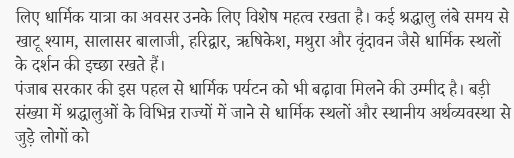लिए धार्मिक यात्रा का अवसर उनके लिए विशेष महत्व रखता है। कई श्रद्धालु लंबे समय से खाटू श्याम, सालासर बालाजी, हरिद्वार, ऋषिकेश, मथुरा और वृंदावन जैसे धार्मिक स्थलों के दर्शन की इच्छा रखते हैं।
पंजाब सरकार की इस पहल से धार्मिक पर्यटन को भी बढ़ावा मिलने की उम्मीद है। बड़ी संख्या में श्रद्धालुओं के विभिन्न राज्यों में जाने से धार्मिक स्थलों और स्थानीय अर्थव्यवस्था से जुड़े लोगों को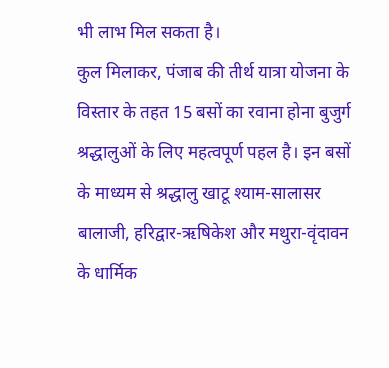भी लाभ मिल सकता है।
कुल मिलाकर, पंजाब की तीर्थ यात्रा योजना के विस्तार के तहत 15 बसों का रवाना होना बुजुर्ग श्रद्धालुओं के लिए महत्वपूर्ण पहल है। इन बसों के माध्यम से श्रद्धालु खाटू श्याम-सालासर बालाजी, हरिद्वार-ऋषिकेश और मथुरा-वृंदावन के धार्मिक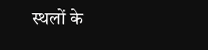स्थलों के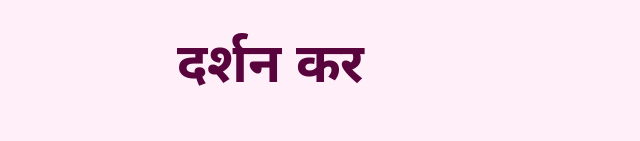दर्शन कर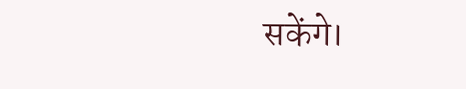सकेंगे।